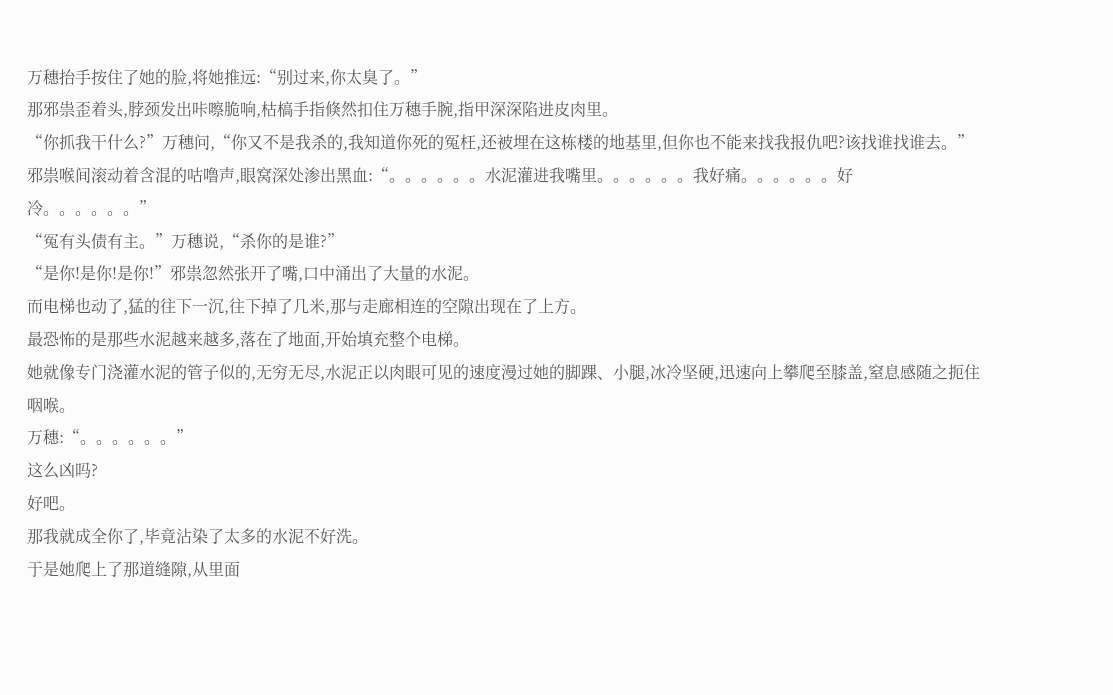万穗抬手按住了她的脸,将她推远:“别过来,你太臭了。”
那邪祟歪着头,脖颈发出咔嚓脆响,枯槁手指倏然扣住万穗手腕,指甲深深陷进皮肉里。
“你抓我干什么?”万穗问,“你又不是我杀的,我知道你死的冤枉,还被埋在这栋楼的地基里,但你也不能来找我报仇吧?该找谁找谁去。”
邪祟喉间滚动着含混的咕噜声,眼窝深处渗出黑血:“。。。。。。水泥灌进我嘴里。。。。。。我好痛。。。。。。好冷。。。。。。”
“冤有头债有主。”万穗说,“杀你的是谁?”
“是你!是你!是你!”邪祟忽然张开了嘴,口中涌出了大量的水泥。
而电梯也动了,猛的往下一沉,往下掉了几米,那与走廊相连的空隙出现在了上方。
最恐怖的是那些水泥越来越多,落在了地面,开始填充整个电梯。
她就像专门浇灌水泥的管子似的,无穷无尽,水泥正以肉眼可见的速度漫过她的脚踝、小腿,冰冷坚硬,迅速向上攀爬至膝盖,窒息感随之扼住咽喉。
万穗:“。。。。。。”
这么凶吗?
好吧。
那我就成全你了,毕竟沾染了太多的水泥不好洗。
于是她爬上了那道缝隙,从里面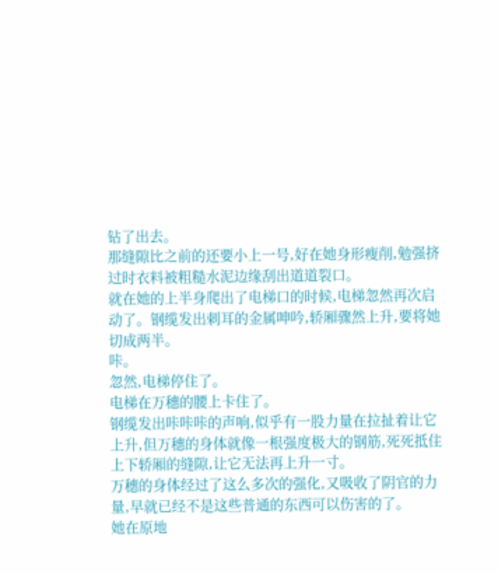钻了出去。
那缝隙比之前的还要小上一号,好在她身形瘦削,勉强挤过时衣料被粗糙水泥边缘刮出道道裂口。
就在她的上半身爬出了电梯口的时候,电梯忽然再次启动了。钢缆发出刺耳的金属呻吟,轿厢骤然上升,要将她切成两半。
咔。
忽然,电梯停住了。
电梯在万穗的腰上卡住了。
钢缆发出咔咔咔的声响,似乎有一股力量在拉扯着让它上升,但万穗的身体就像一根强度极大的钢筋,死死抵住上下轿厢的缝隙,让它无法再上升一寸。
万穗的身体经过了这么多次的强化,又吸收了阴官的力量,早就已经不是这些普通的东西可以伤害的了。
她在原地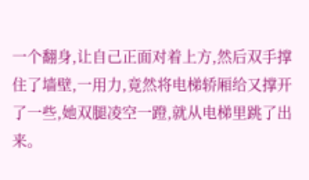一个翻身,让自己正面对着上方,然后双手撑住了墙壁,一用力,竟然将电梯轿厢给又撑开了一些,她双腿凌空一蹬,就从电梯里跳了出来。